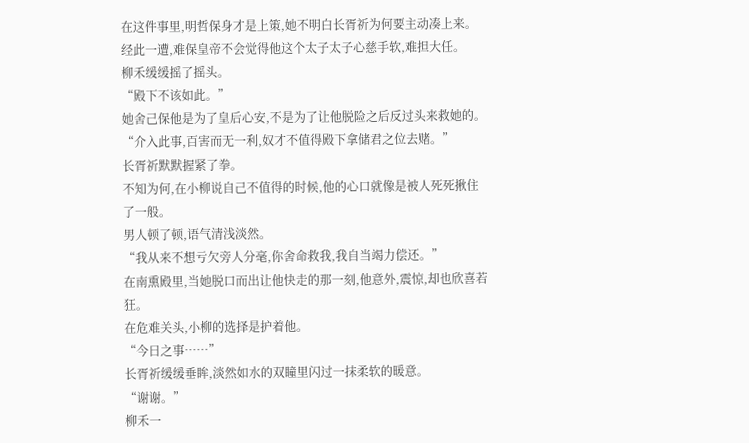在这件事里,明哲保身才是上策,她不明白长胥祈为何要主动凑上来。
经此一遭,难保皇帝不会觉得他这个太子太子心慈手软,难担大任。
柳禾缓缓摇了摇头。
“殿下不该如此。”
她舍己保他是为了皇后心安,不是为了让他脱险之后反过头来救她的。
“介入此事,百害而无一利,奴才不值得殿下拿储君之位去赌。”
长胥祈默默握紧了拳。
不知为何,在小柳说自己不值得的时候,他的心口就像是被人死死揪住了一般。
男人顿了顿,语气清浅淡然。
“我从来不想亏欠旁人分毫,你舍命救我,我自当竭力偿还。”
在南熏殿里,当她脱口而出让他快走的那一刻,他意外,震惊,却也欣喜若狂。
在危难关头,小柳的选择是护着他。
“今日之事……”
长胥祈缓缓垂眸,淡然如水的双瞳里闪过一抹柔软的暖意。
“谢谢。”
柳禾一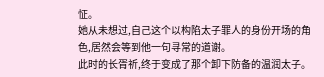怔。
她从未想过,自己这个以构陷太子罪人的身份开场的角色,居然会等到他一句寻常的道谢。
此时的长胥祈,终于变成了那个卸下防备的温润太子。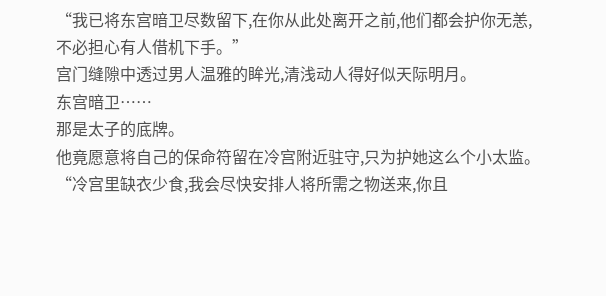“我已将东宫暗卫尽数留下,在你从此处离开之前,他们都会护你无恙,不必担心有人借机下手。”
宫门缝隙中透过男人温雅的眸光,清浅动人得好似天际明月。
东宫暗卫……
那是太子的底牌。
他竟愿意将自己的保命符留在冷宫附近驻守,只为护她这么个小太监。
“冷宫里缺衣少食,我会尽快安排人将所需之物送来,你且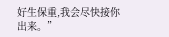好生保重,我会尽快接你出来。”